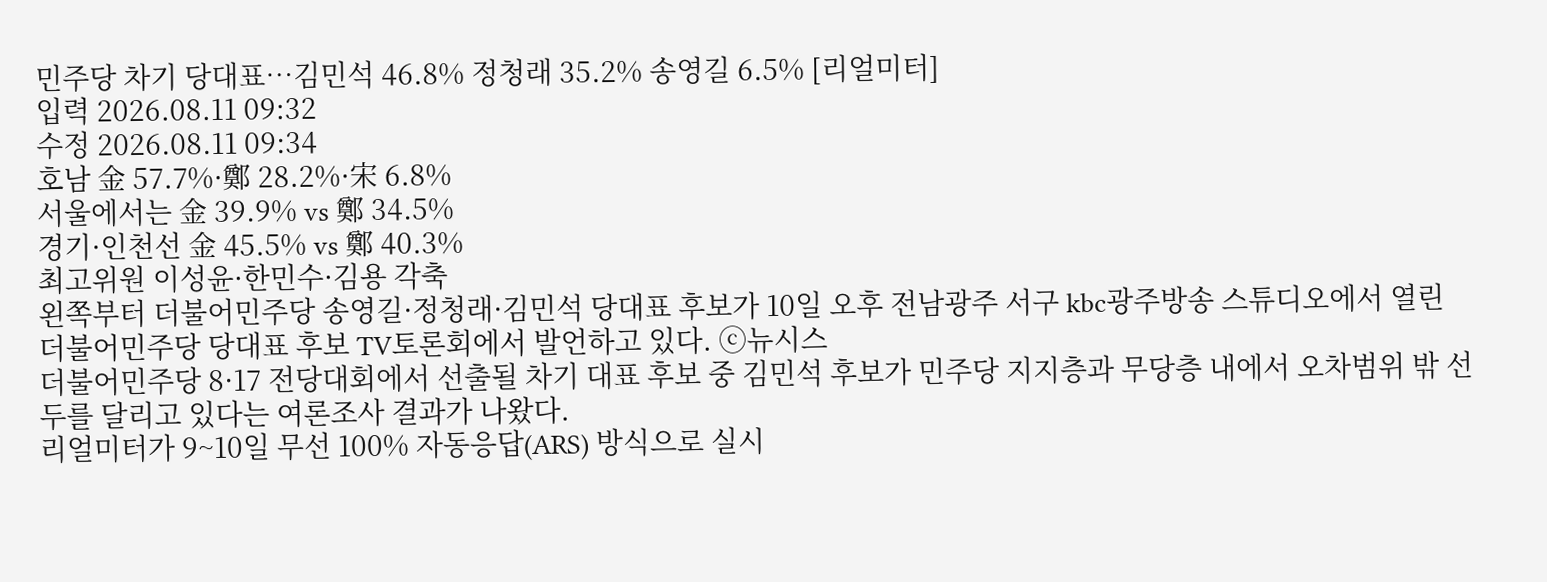민주당 차기 당대표…김민석 46.8% 정청래 35.2% 송영길 6.5% [리얼미터]
입력 2026.08.11 09:32
수정 2026.08.11 09:34
호남 金 57.7%·鄭 28.2%·宋 6.8%
서울에서는 金 39.9% vs 鄭 34.5%
경기·인천선 金 45.5% vs 鄭 40.3%
최고위원 이성윤·한민수·김용 각축
왼쪽부터 더불어민주당 송영길·정청래·김민석 당대표 후보가 10일 오후 전남광주 서구 kbc광주방송 스튜디오에서 열린 더불어민주당 당대표 후보 TV토론회에서 발언하고 있다. ⓒ뉴시스
더불어민주당 8·17 전당대회에서 선출될 차기 대표 후보 중 김민석 후보가 민주당 지지층과 무당층 내에서 오차범위 밖 선두를 달리고 있다는 여론조사 결과가 나왔다.
리얼미터가 9~10일 무선 100% 자동응답(ARS) 방식으로 실시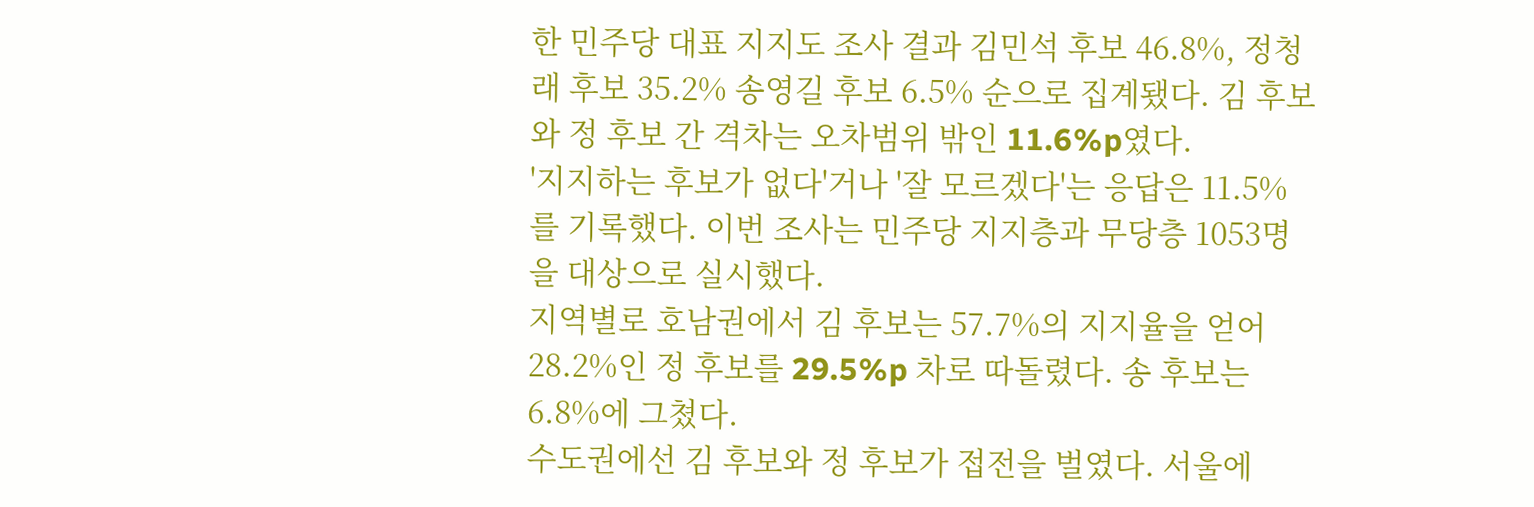한 민주당 대표 지지도 조사 결과 김민석 후보 46.8%, 정청래 후보 35.2% 송영길 후보 6.5% 순으로 집계됐다. 김 후보와 정 후보 간 격차는 오차범위 밖인 11.6%p였다.
'지지하는 후보가 없다'거나 '잘 모르겠다'는 응답은 11.5%를 기록했다. 이번 조사는 민주당 지지층과 무당층 1053명을 대상으로 실시했다.
지역별로 호남권에서 김 후보는 57.7%의 지지율을 얻어 28.2%인 정 후보를 29.5%p 차로 따돌렸다. 송 후보는 6.8%에 그쳤다.
수도권에선 김 후보와 정 후보가 접전을 벌였다. 서울에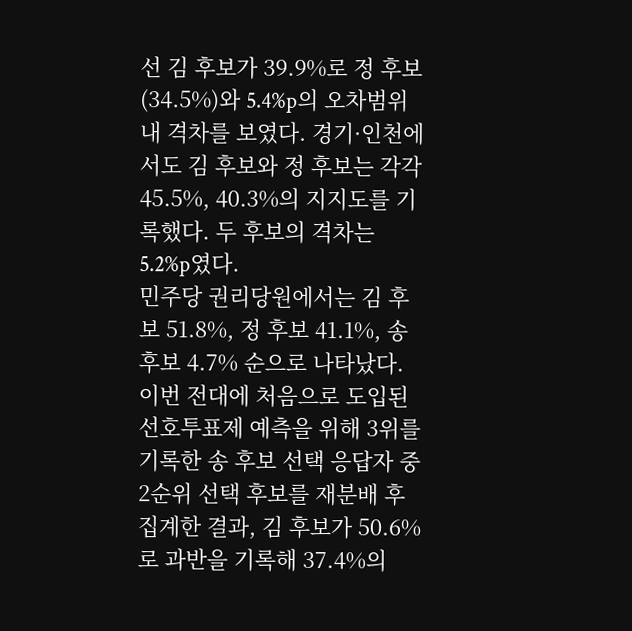선 김 후보가 39.9%로 정 후보(34.5%)와 5.4%p의 오차범위 내 격차를 보였다. 경기·인천에서도 김 후보와 정 후보는 각각 45.5%, 40.3%의 지지도를 기록했다. 두 후보의 격차는 5.2%p였다.
민주당 권리당원에서는 김 후보 51.8%, 정 후보 41.1%, 송 후보 4.7% 순으로 나타났다. 이번 전대에 처음으로 도입된 선호투표제 예측을 위해 3위를 기록한 송 후보 선택 응답자 중 2순위 선택 후보를 재분배 후 집계한 결과, 김 후보가 50.6%로 과반을 기록해 37.4%의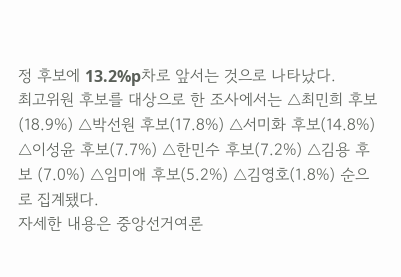정 후보에 13.2%p차로 앞서는 것으로 나타났다.
최고위원 후보를 대상으로 한 조사에서는 △최민희 후보(18.9%) △박선원 후보(17.8%) △서미화 후보(14.8%) △이성윤 후보(7.7%) △한민수 후보(7.2%) △김용 후보 (7.0%) △임미애 후보(5.2%) △김영호(1.8%) 순으로 집계됐다.
자세한 내용은 중앙선거여론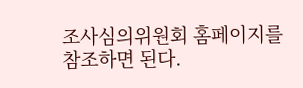조사심의위원회 홈페이지를 참조하면 된다.